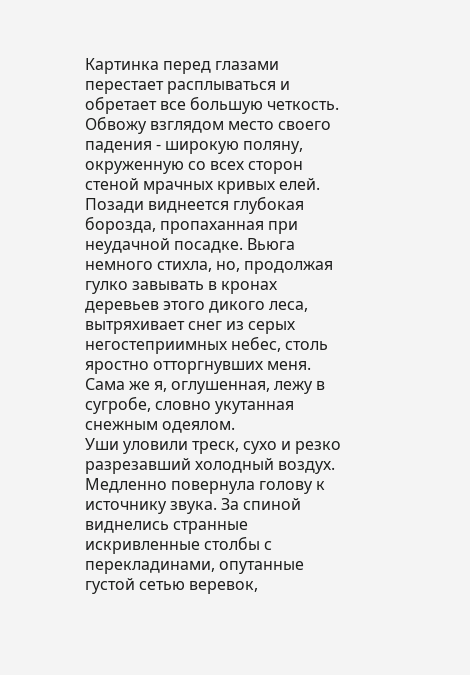Картинка перед глазами перестает расплываться и обретает все большую четкость. Обвожу взглядом место своего падения - широкую поляну, окруженную со всех сторон стеной мрачных кривых елей. Позади виднеется глубокая борозда, пропаханная при неудачной посадке. Вьюга немного стихла, но, продолжая гулко завывать в кронах деревьев этого дикого леса, вытряхивает снег из серых негостеприимных небес, столь яростно отторгнувших меня. Сама же я, оглушенная, лежу в сугробе, словно укутанная снежным одеялом.
Уши уловили треск, сухо и резко разрезавший холодный воздух. Медленно повернула голову к источнику звука. За спиной виднелись странные искривленные столбы с перекладинами, опутанные густой сетью веревок,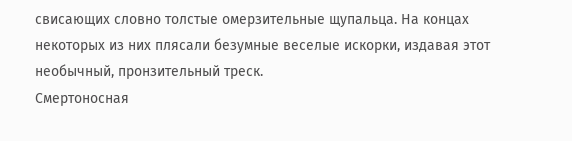свисающих словно толстые омерзительные щупальца. На концах некоторых из них плясали безумные веселые искорки, издавая этот необычный, пронзительный треск.
Смертоносная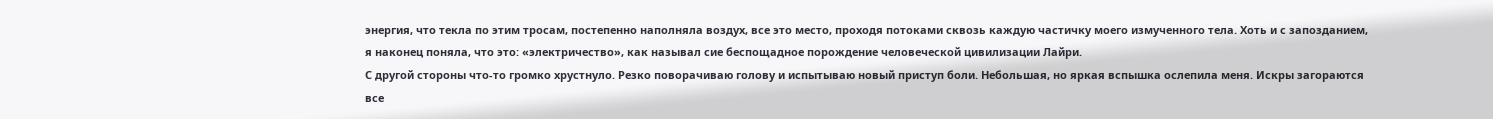энергия, что текла по этим тросам, постепенно наполняла воздух, все это место, проходя потоками сквозь каждую частичку моего измученного тела. Хоть и с запозданием, я наконец поняла, что это: «электричество», как называл сие беспощадное порождение человеческой цивилизации Лайри.
С другой стороны что-то громко хрустнуло. Резко поворачиваю голову и испытываю новый приступ боли. Небольшая, но яркая вспышка ослепила меня. Искры загораются все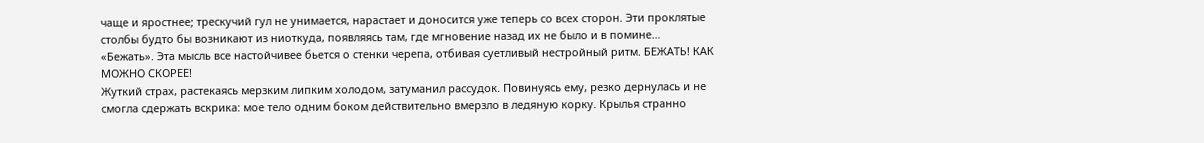чаще и яростнее; трескучий гул не унимается, нарастает и доносится уже теперь со всех сторон. Эти проклятые столбы будто бы возникают из ниоткуда, появляясь там, где мгновение назад их не было и в помине…
«Бежать». Эта мысль все настойчивее бьется о стенки черепа, отбивая суетливый нестройный ритм. БЕЖАТЬ! КАК МОЖНО СКОРЕЕ!
Жуткий страх, растекаясь мерзким липким холодом, затуманил рассудок. Повинуясь ему, резко дернулась и не смогла сдержать вскрика: мое тело одним боком действительно вмерзло в ледяную корку. Крылья странно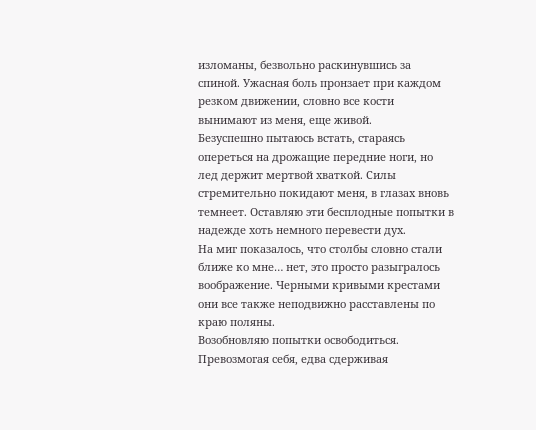изломаны, безвольно раскинувшись за спиной. Ужасная боль пронзает при каждом резком движении, словно все кости вынимают из меня, еще живой.
Безуспешно пытаюсь встать, стараясь опереться на дрожащие передние ноги, но лед держит мертвой хваткой. Силы стремительно покидают меня, в глазах вновь темнеет. Оставляю эти бесплодные попытки в надежде хоть немного перевести дух.
На миг показалось, что столбы словно стали ближе ко мне… нет, это просто разыгралось воображение. Черными кривыми крестами они все также неподвижно расставлены по краю поляны.
Возобновляю попытки освободиться. Превозмогая себя, едва сдерживая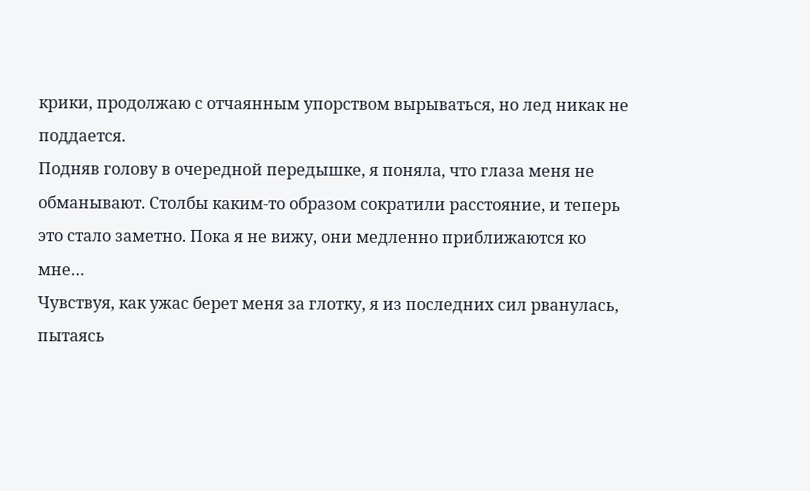крики, продолжаю с отчаянным упорством вырываться, но лед никак не поддается.
Подняв голову в очередной передышке, я поняла, что глаза меня не обманывают. Столбы каким-то образом сократили расстояние, и теперь это стало заметно. Пока я не вижу, они медленно приближаются ко мне…
Чувствуя, как ужас берет меня за глотку, я из последних сил рванулась, пытаясь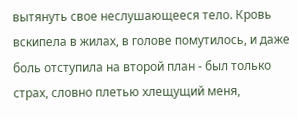вытянуть свое неслушающееся тело. Кровь вскипела в жилах, в голове помутилось, и даже боль отступила на второй план - был только страх, словно плетью хлещущий меня,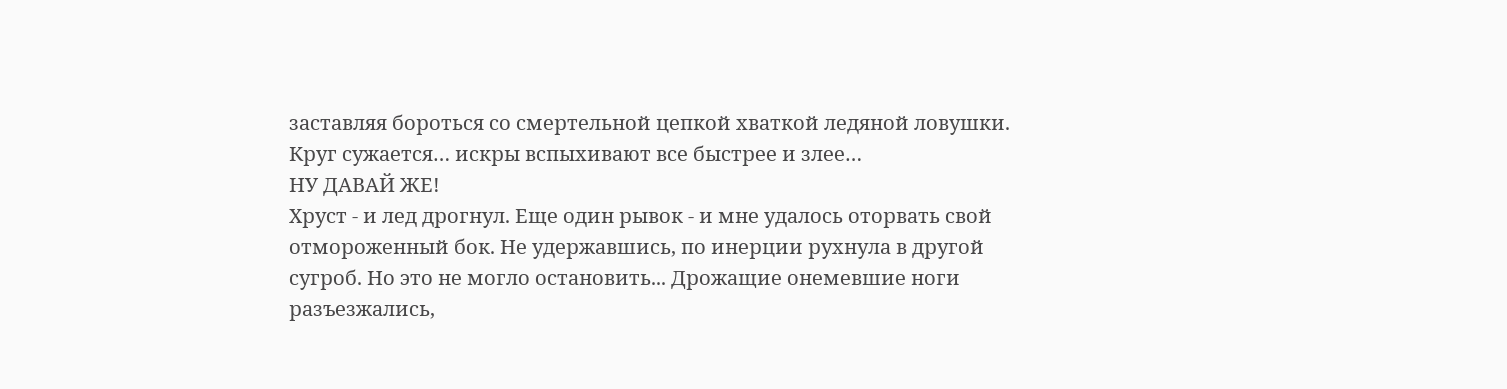заставляя бороться со смертельной цепкой хваткой ледяной ловушки.
Круг сужается… искры вспыхивают все быстрее и злее…
НУ ДАВАЙ ЖЕ!
Хруст - и лед дрогнул. Еще один рывок - и мне удалось оторвать свой отмороженный бок. Не удержавшись, по инерции рухнула в другой сугроб. Но это не могло остановить... Дрожащие онемевшие ноги разъезжались,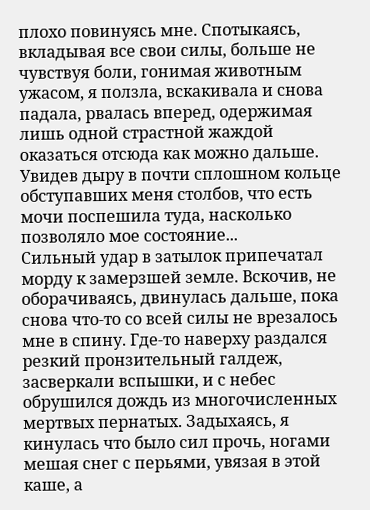плохо повинуясь мне. Спотыкаясь, вкладывая все свои силы, больше не чувствуя боли, гонимая животным ужасом, я ползла, вскакивала и снова падала, рвалась вперед, одержимая лишь одной страстной жаждой оказаться отсюда как можно дальше. Увидев дыру в почти сплошном кольце обступавших меня столбов, что есть мочи поспешила туда, насколько позволяло мое состояние...
Сильный удар в затылок припечатал морду к замерзшей земле. Вскочив, не оборачиваясь, двинулась дальше, пока снова что-то со всей силы не врезалось мне в спину. Где-то наверху раздался резкий пронзительный галдеж, засверкали вспышки, и с небес обрушился дождь из многочисленных мертвых пернатых. Задыхаясь, я кинулась что было сил прочь, ногами мешая снег с перьями, увязая в этой каше, а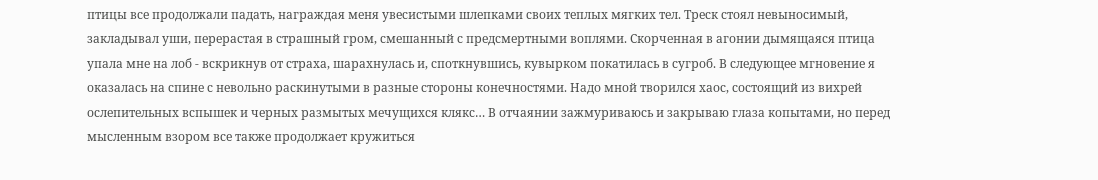птицы все продолжали падать, награждая меня увесистыми шлепками своих теплых мягких тел. Треск стоял невыносимый, закладывал уши, перерастая в страшный гром, смешанный с предсмертными воплями. Скорченная в агонии дымящаяся птица упала мне на лоб - вскрикнув от страха, шарахнулась и, споткнувшись, кувырком покатилась в сугроб. В следующее мгновение я оказалась на спине с невольно раскинутыми в разные стороны конечностями. Надо мной творился хаос, состоящий из вихрей ослепительных вспышек и черных размытых мечущихся клякс… В отчаянии зажмуриваюсь и закрываю глаза копытами, но перед мысленным взором все также продолжает кружиться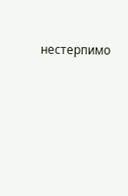нестерпимо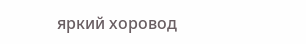яркий хоровод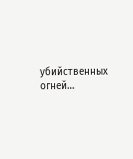убийственных огней…